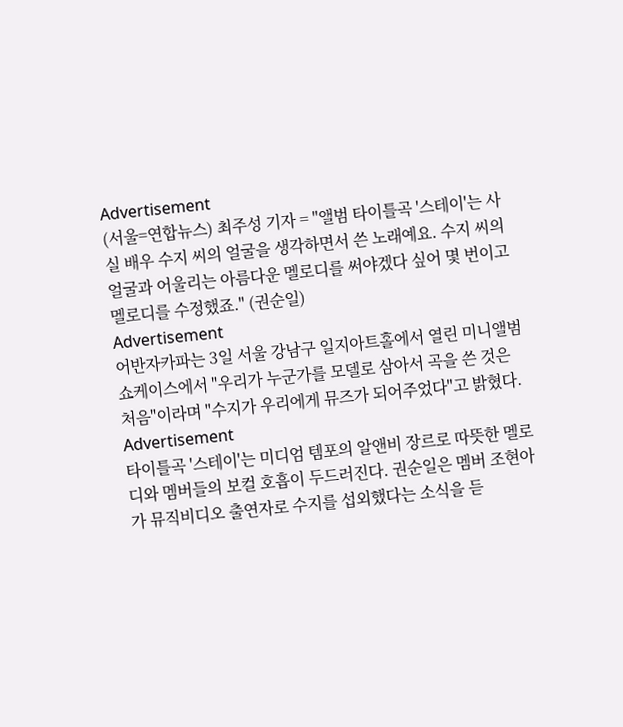Advertisement
(서울=연합뉴스) 최주성 기자 = "앨범 타이틀곡 '스테이'는 사실 배우 수지 씨의 얼굴을 생각하면서 쓴 노래예요. 수지 씨의 얼굴과 어울리는 아름다운 멜로디를 써야겠다 싶어 몇 번이고 멜로디를 수정했죠." (권순일)
Advertisement
어반자카파는 3일 서울 강남구 일지아트홀에서 열린 미니앨범 쇼케이스에서 "우리가 누군가를 모델로 삼아서 곡을 쓴 것은 처음"이라며 "수지가 우리에게 뮤즈가 되어주었다"고 밝혔다.
Advertisement
타이틀곡 '스테이'는 미디엄 템포의 알앤비 장르로 따뜻한 멜로디와 멤버들의 보컬 호흡이 두드러진다. 권순일은 멤버 조현아가 뮤직비디오 출연자로 수지를 섭외했다는 소식을 듣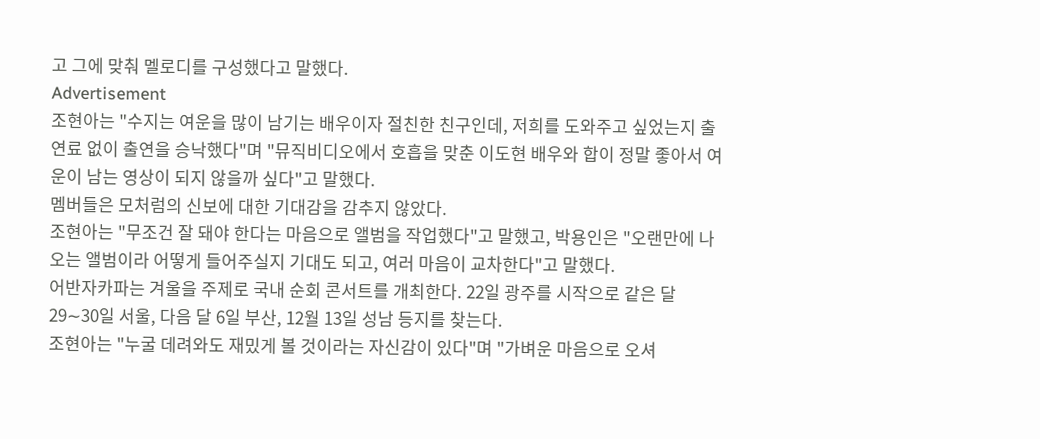고 그에 맞춰 멜로디를 구성했다고 말했다.
Advertisement
조현아는 "수지는 여운을 많이 남기는 배우이자 절친한 친구인데, 저희를 도와주고 싶었는지 출연료 없이 출연을 승낙했다"며 "뮤직비디오에서 호흡을 맞춘 이도현 배우와 합이 정말 좋아서 여운이 남는 영상이 되지 않을까 싶다"고 말했다.
멤버들은 모처럼의 신보에 대한 기대감을 감추지 않았다.
조현아는 "무조건 잘 돼야 한다는 마음으로 앨범을 작업했다"고 말했고, 박용인은 "오랜만에 나오는 앨범이라 어떻게 들어주실지 기대도 되고, 여러 마음이 교차한다"고 말했다.
어반자카파는 겨울을 주제로 국내 순회 콘서트를 개최한다. 22일 광주를 시작으로 같은 달 29∼30일 서울, 다음 달 6일 부산, 12월 13일 성남 등지를 찾는다.
조현아는 "누굴 데려와도 재밌게 볼 것이라는 자신감이 있다"며 "가벼운 마음으로 오셔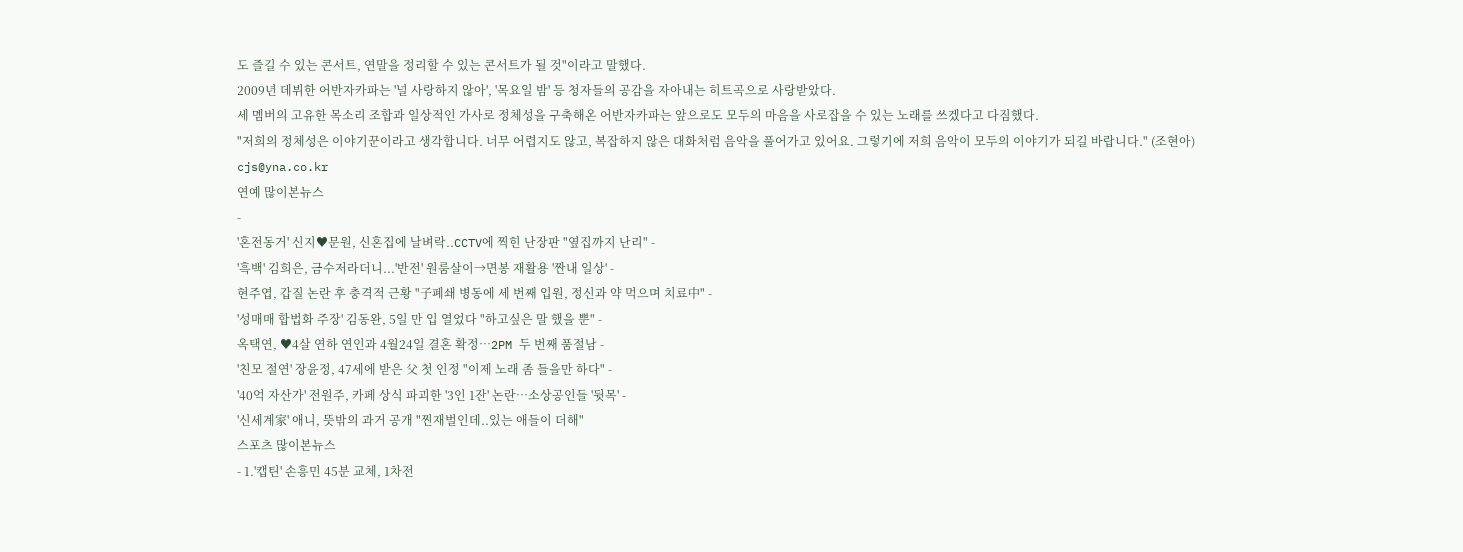도 즐길 수 있는 콘서트, 연말을 정리할 수 있는 콘서트가 될 것"이라고 말했다.
2009년 데뷔한 어반자카파는 '널 사랑하지 않아', '목요일 밤' 등 청자들의 공감을 자아내는 히트곡으로 사랑받았다.
세 멤버의 고유한 목소리 조합과 일상적인 가사로 정체성을 구축해온 어반자카파는 앞으로도 모두의 마음을 사로잡을 수 있는 노래를 쓰겠다고 다짐했다.
"저희의 정체성은 이야기꾼이라고 생각합니다. 너무 어렵지도 않고, 복잡하지 않은 대화처럼 음악을 풀어가고 있어요. 그렇기에 저희 음악이 모두의 이야기가 되길 바랍니다." (조현아)
cjs@yna.co.kr
연예 많이본뉴스
-
'혼전동거' 신지♥문원, 신혼집에 날벼락..CCTV에 찍힌 난장판 "옆집까지 난리" -
'흑백' 김희은, 금수저라더니...'반전' 원룸살이→면봉 재활용 '짠내 일상' -
현주엽, 갑질 논란 후 충격적 근황 "子폐쇄 병동에 세 번째 입원, 정신과 약 먹으며 치료中" -
'성매매 합법화 주장' 김동완, 5일 만 입 열었다 "하고싶은 말 했을 뿐" -
옥택연, ♥4살 연하 연인과 4월24일 결혼 확정…2PM 두 번째 품절남 -
'친모 절연' 장윤정, 47세에 받은 父 첫 인정 "이제 노래 좀 들을만 하다" -
'40억 자산가' 전원주, 카페 상식 파괴한 '3인 1잔' 논란…소상공인들 '뒷목' -
'신세계家' 애니, 뜻밖의 과거 공개 "찐재벌인데..있는 애들이 더해"
스포츠 많이본뉴스
- 1.'캡틴' 손흥민 45분 교체, 1차전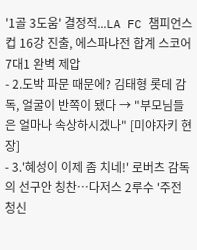'1골 3도움' 결정적...LA FC 챔피언스컵 16강 진출, 에스파냐전 합계 스코어 7대1 완벽 제압
- 2.도박 파문 때문에? 김태형 롯데 감독, 얼굴이 반쪽이 됐다 → "부모님들은 얼마나 속상하시겠나" [미야자키 현장]
- 3.'혜성이 이제 좀 치네!' 로버츠 감독의 선구안 칭찬…다저스 2루수 '주전 청신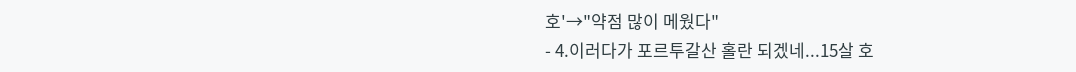호'→"약점 많이 메웠다"
- 4.이러다가 포르투갈산 홀란 되겠네...15살 호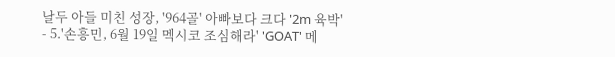날두 아들 미친 성장, '964골' 아빠보다 크다 '2m 육박'
- 5.'손흥민, 6월 19일 멕시코 조심해라' 'GOAT' 메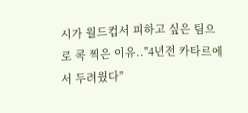시가 월드컵서 피하고 싶은 팀으로 콕 찍은 이유.."4년전 카타르에서 두려웠다"